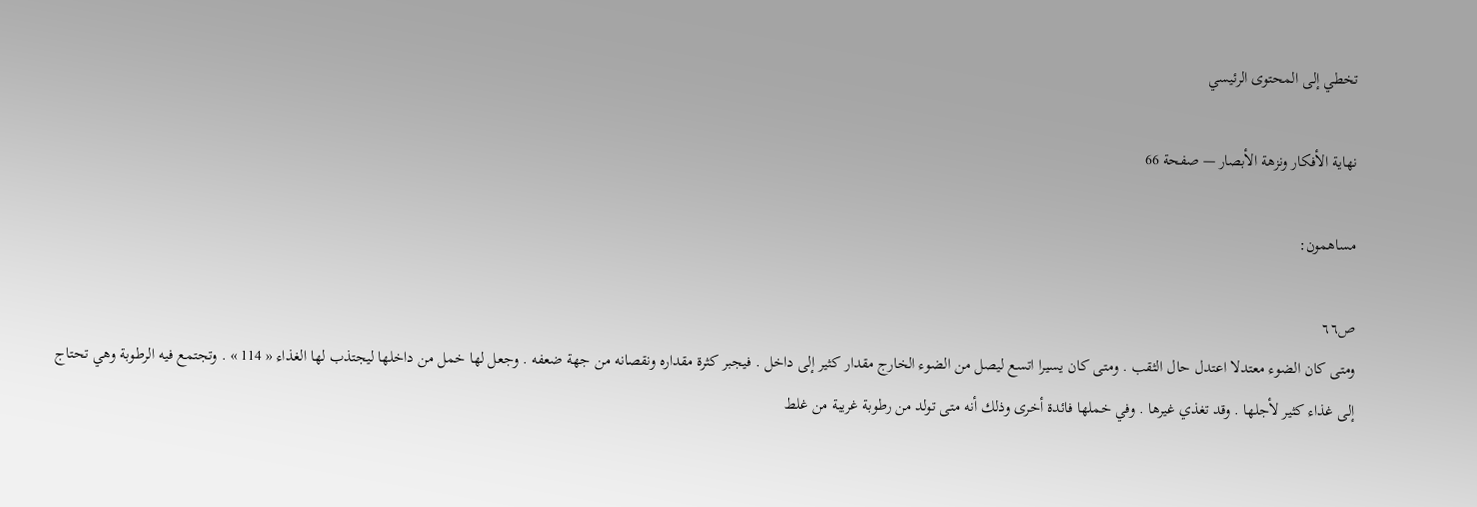تخطي إلى المحتوى الرئيسي

نهاية الأفكار ونزهة الأبصار — صفحة 66

مساهمون:

ص٦٦
ومتى كان الضوء معتدلا اعتدل حال الثقب . ومتى كان يسيرا اتسع ليصل من الضوء الخارج مقدار كثير إلى داخل . فيجبر كثرة مقداره ونقصانه من جهة ضعفه . وجعل لها خمل من داخلها ليجتذب لها الغذاء « 114 » . وتجتمع فيه الرطوبة وهي تحتاج إلى غذاء كثير لأجلها . وقد تغذي غيرها . وفي خملها فائدة أخرى وذلك أنه متى تولد من رطوبة غريبة من غلط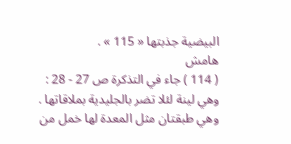البيضية جذبتها « 115 » .
هامش
( 114 ) جاء في التذكرة ص 27 - 28 : وهي لينة لئلا تضر بالجليدية بملاقاتها . وهي طبقتان مثل المعدة لها خمل من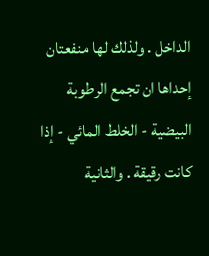الداخل . ولذلك لها منفعتان إحداها ان تجمع الرطوبة البيضية - الخلط المائي - إذا كانت رقيقة . والثانية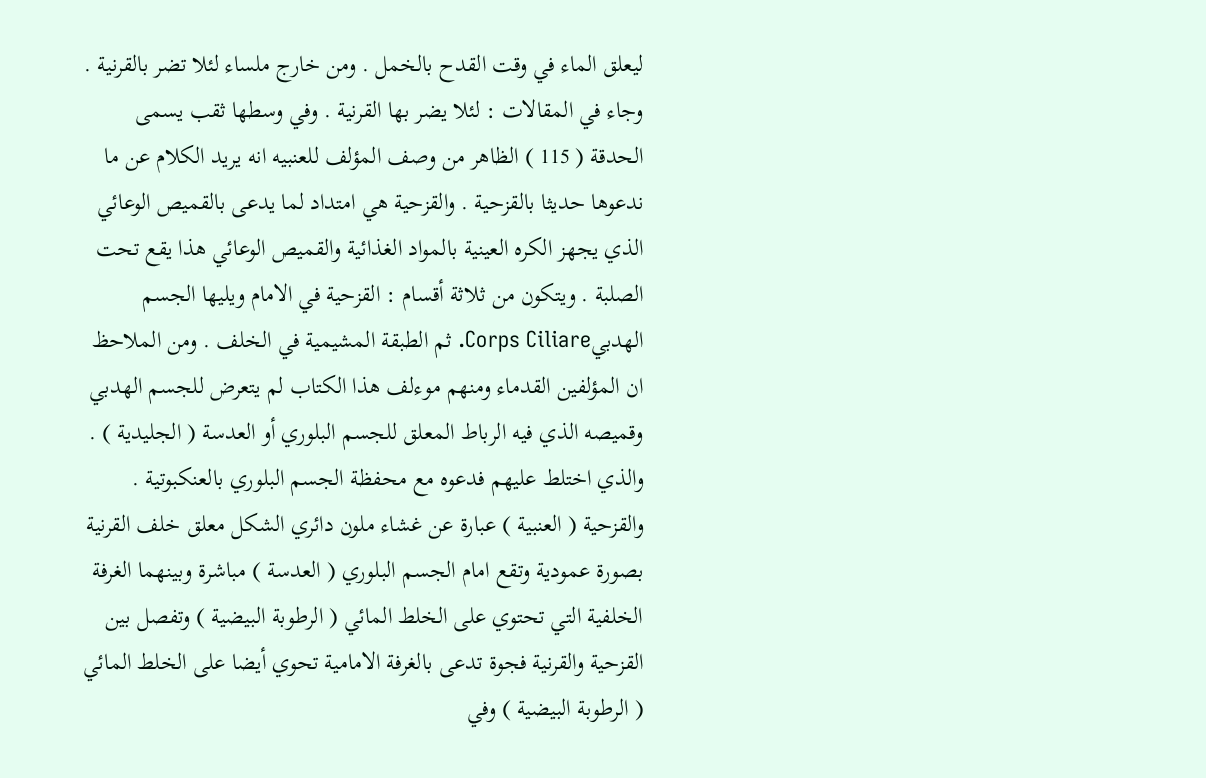ليعلق الماء في وقت القدح بالخمل . ومن خارج ملساء لئلا تضر بالقرنية . وجاء في المقالات : لئلا يضر بها القرنية . وفي وسطها ثقب يسمى الحدقة ( 115 ) الظاهر من وصف المؤلف للعنبيه انه يريد الكلام عن ما ندعوها حديثا بالقزحية . والقزحية هي امتداد لما يدعى بالقميص الوعائي الذي يجهز الكره العينية بالمواد الغذائية والقميص الوعائي هذا يقع تحت الصلبة . ويتكون من ثلاثة أقسام : القزحية في الامام ويليها الجسم الهدبيCorps Ciliare. ثم الطبقة المشيمية في الخلف . ومن الملاحظ ان المؤلفين القدماء ومنهم موءلف هذا الكتاب لم يتعرض للجسم الهدبي وقميصه الذي فيه الرباط المعلق للجسم البلوري أو العدسة ( الجليدية ) . والذي اختلط عليهم فدعوه مع محفظة الجسم البلوري بالعنكبوتية . والقزحية ( العنبية ) عبارة عن غشاء ملون دائري الشكل معلق خلف القرنية بصورة عمودية وتقع امام الجسم البلوري ( العدسة ) مباشرة وبينهما الغرفة الخلفية التي تحتوي على الخلط المائي ( الرطوبة البيضية ) وتفصل بين القزحية والقرنية فجوة تدعى بالغرفة الامامية تحوي أيضا على الخلط المائي ( الرطوبة البيضية ) وفي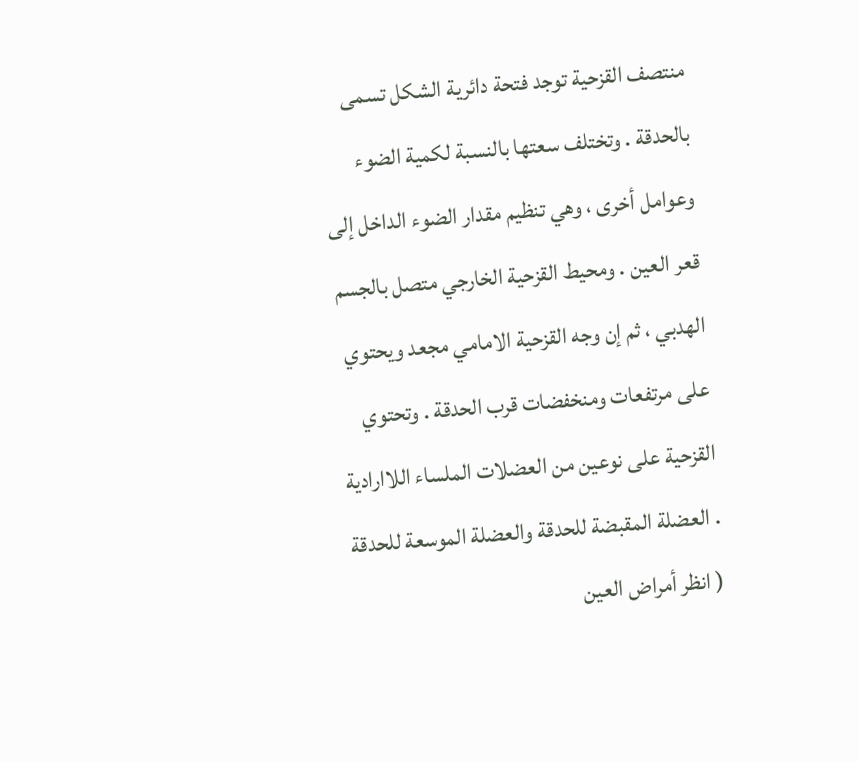منتصف القزحية توجد فتحة دائرية الشكل تسمى بالحدقة . وتختلف سعتها بالنسبة لكمية الضوء وعوامل أخرى ، وهي تنظيم مقدار الضوء الداخل إلى قعر العين . ومحيط القزحية الخارجي متصل بالجسم الهدبي ، ثم إن وجه القزحية الامامي مجعد ويحتوي على مرتفعات ومنخفضات قرب الحدقة . وتحتوي القزحية على نوعين من العضلات الملساء اللاارادية . العضلة المقبضة للحدقة والعضلة الموسعة للحدقة ( انظر أمراض العين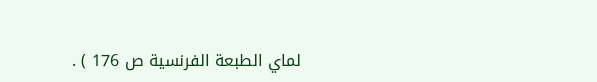لماي الطبعة الفرنسية ص 176 ) .